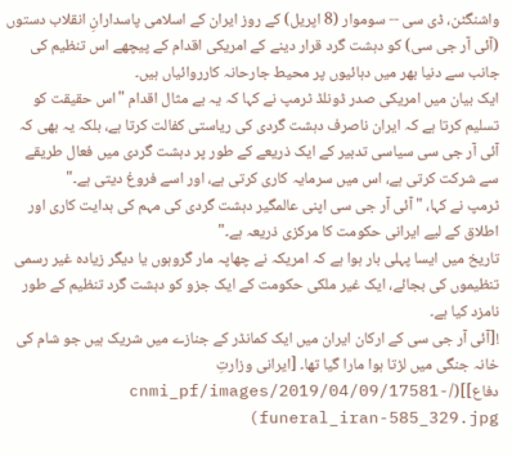واشنگٹن، ڈی سی -- سوموار (8 اپریل) کے روز ایران کے اسلامی پاسدارانِ انقلاب دستوں (آئی آر جی سی) کو دہشت گرد قرار دینے کے امریکی اقدام کے پیچھے اس تنظیم کی جانب سے دنیا بھر میں دہائیوں پر محیط جارحانہ کارروائیاں ہیں۔
ایک بیان میں امریکی صدر ڈونلڈ ٹرمپ نے کہا کہ یہ بے مثال اقدام "اس حقیقت کو تسلیم کرتا ہے کہ ایران ناصرف دہشت گردی کی ریاستی کفالت کرتا ہے، بلکہ یہ بھی کہ آئی آر جی سی سیاسی تدبیر کے ایک ذریعے کے طور پر دہشت گردی میں فعال طریقے سے شرکت کرتی ہے، اس میں سرمایہ کاری کرتی ہے، اور اسے فروغ دیتی ہے۔"
ٹرمپ نے کہا، "آئی آر جی سی اپنی عالمگیر دہشت گردی کی مہم کی ہدایت کاری اور اطلاق کے لیے ایرانی حکومت کا مرکزی ذریعہ ہے۔"
تاریخ میں ایسا پہلی بار ہوا ہے کہ امریکہ نے چھاپہ مار گروہوں یا دیگر زیادہ غیر رسمی تنظیموں کی بجائے، ایک غیر ملکی حکومت کے ایک جزو کو دہشت گرد تنظیم کے طور نامزد کیا ہے۔
![آئی آر جی سی کے ارکان ایران میں ایک کمانڈر کے جنازے میں شریک ہیں جو شام کی خانہ جنگی میں لڑتا ہوا مارا گیا تھا۔ [ایرانی وزارتِ دفاع]](/cnmi_pf/images/2019/04/09/17581-funeral_iran-585_329.jpg)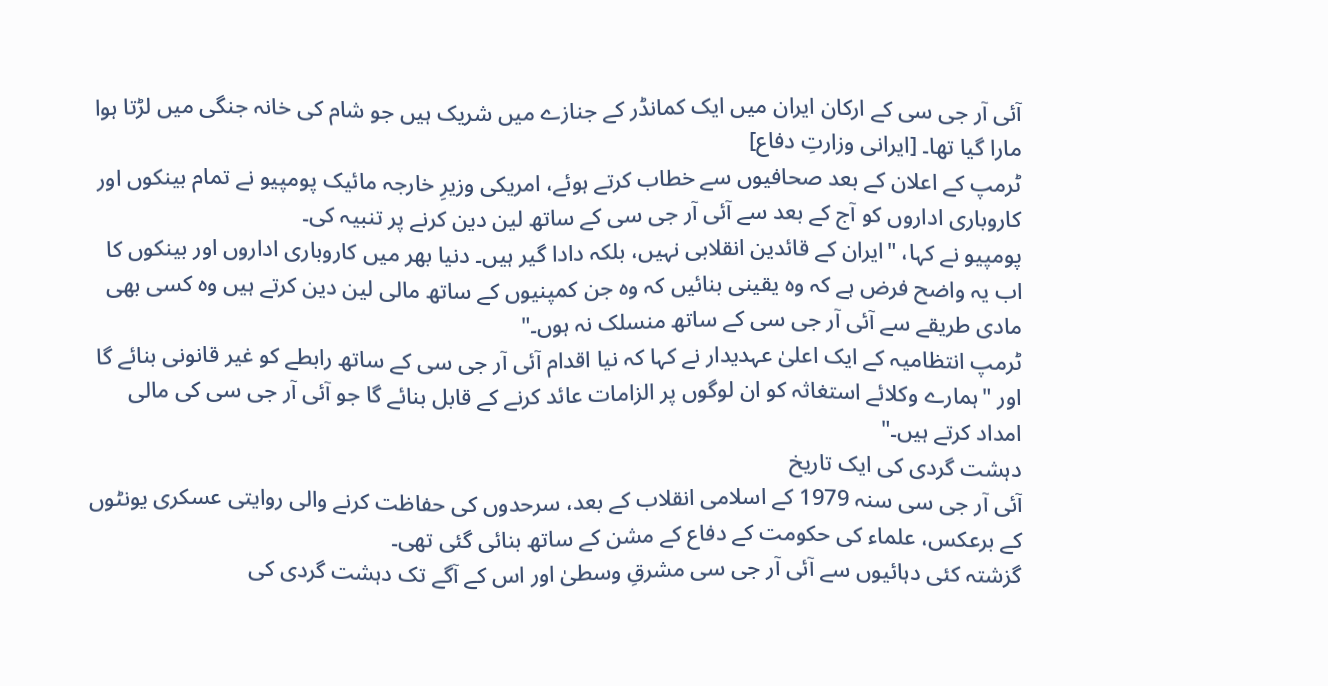آئی آر جی سی کے ارکان ایران میں ایک کمانڈر کے جنازے میں شریک ہیں جو شام کی خانہ جنگی میں لڑتا ہوا مارا گیا تھا۔ [ایرانی وزارتِ دفاع]
ٹرمپ کے اعلان کے بعد صحافیوں سے خطاب کرتے ہوئے، امریکی وزیرِ خارجہ مائیک پومپیو نے تمام بینکوں اور کاروباری اداروں کو آج کے بعد سے آئی آر جی سی کے ساتھ لین دین کرنے پر تنبیہ کی۔
پومپیو نے کہا، "ایران کے قائدین انقلابی نہیں، بلکہ دادا گیر ہیں۔ دنیا بھر میں کاروباری اداروں اور بینکوں کا اب یہ واضح فرض ہے کہ وہ یقینی بنائیں کہ وہ جن کمپنیوں کے ساتھ مالی لین دین کرتے ہیں وہ کسی بھی مادی طریقے سے آئی آر جی سی کے ساتھ منسلک نہ ہوں۔"
ٹرمپ انتظامیہ کے ایک اعلیٰ عہدیدار نے کہا کہ نیا اقدام آئی آر جی سی کے ساتھ رابطے کو غیر قانونی بنائے گا اور "ہمارے وکلائے استغاثہ کو ان لوگوں پر الزامات عائد کرنے کے قابل بنائے گا جو آئی آر جی سی کی مالی امداد کرتے ہیں۔"
دہشت گردی کی ایک تاریخ
آئی آر جی سی سنہ 1979 کے اسلامی انقلاب کے بعد، سرحدوں کی حفاظت کرنے والی روایتی عسکری یونٹوں کے برعکس، علماء کی حکومت کے دفاع کے مشن کے ساتھ بنائی گئی تھی۔
گزشتہ کئی دہائیوں سے آئی آر جی سی مشرقِ وسطیٰ اور اس کے آگے تک دہشت گردی کی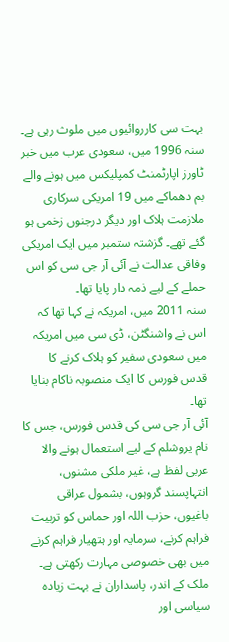بہت سی کارروائیوں میں ملوث رہی ہے۔
سنہ 1996 میں، سعودی عرب میں خبر ٹاورز اپارٹمنٹ کمپلیکس میں ہونے والے بم دھماکے میں 19 امریکی سرکاری ملازمت ہلاک اور دیگر درجنوں زخمی ہو گئے تھے۔ گزشتہ ستمبر میں ایک امریکی وفاقی عدالت نے آئی آر جی سی کو اس حملے کے لیے ذمہ دار پایا تھا۔
سنہ 2011 میں، امریکہ نے کہا تھا کہ اس نے واشنگٹن، ڈی سی میں امریکہ میں سعودی سفیر کو ہلاک کرنے کا قدس فورس کا ایک منصوبہ ناکام بنایا تھا۔
آئی آر جی سی کی قدس فورس، جس کا نام یروشلم کے لیے استعمال ہونے والا عربی لفظ ہے، غیر ملکی مشنوں، انتہاپسند گروہوں، بشمول عراقی باغیوں، حزب اللہ اور حماس کو تربیت فراہم کرنے، سرمایہ اور ہتھیار فراہم کرنے میں بھی خصوصی مہارت رکھتی ہے۔
ملک کے اندر، پاسداران نے بہت زیادہ سیاسی اور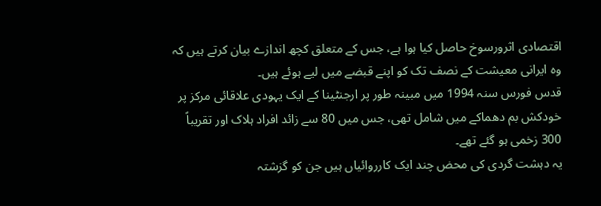اقتصادی اثرورسوخ حاصل کیا ہوا ہے، جس کے متعلق کچھ اندازے بیان کرتے ہیں کہ وہ ایرانی معیشت کے نصف تک کو اپنے قبضے میں لیے ہوئے ہیں۔
قدس فورس سنہ 1994 میں مبینہ طور پر ارجنٹینا کے ایک یہودی علاقائی مرکز پر خودکش بم دھماکے میں شامل تھی، جس میں 80 سے زائد افراد ہلاک اور تقریباً 300 زخمی ہو گئے تھے۔
یہ دہشت گردی کی محض چند ایک کارروائیاں ہیں جن کو گزشتہ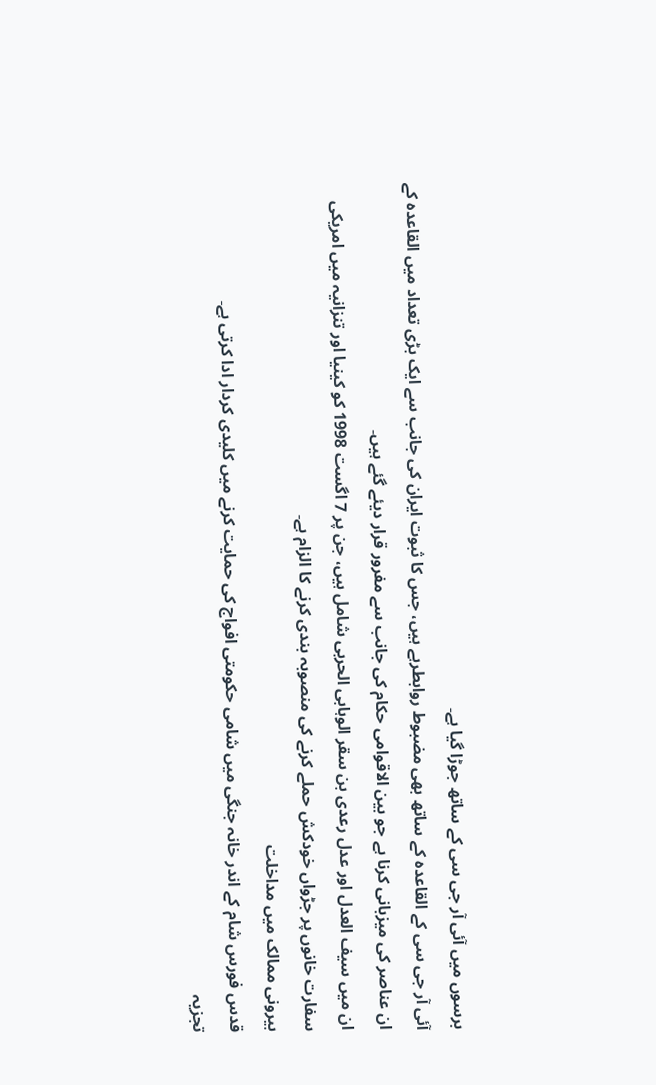برسوں میں آئی آر جی سی کے ساتھ جوڑا گیا ہے۔
آئی آر جی سی کے القاعدہ کے ساتھ بھی مضبوط روابطرہے ہیں، جس کا ثبوت ایران کی جانب سے ایک بڑی تعداد میں القاعدہ کے ان عناصر کی میزبانی کرنا ہے جو بین الاقوامی حکام کی جانب سے مفرور قرار دیئے گئے ہیں۔
ان میں سیف العدل اور عدل رعدی بن سقر الوہابی الحربی شامل ہیں، جن پر 7 اگست 1998 کو کینیا اور تنزانیہ میں امریکی سفارت خانوں پر جڑواں خودکش حملے کرنے کی منصوبہ بندی کرنے کا الزام ہے۔
بیرونی ممالک میں مداخلت
قدس فورس شام کے اندر خانہ جنگی میں شامی حکومتی افواج کی حمایت کرنے میں کلیدی کردار ادا کرتی ہے۔
تجزیہ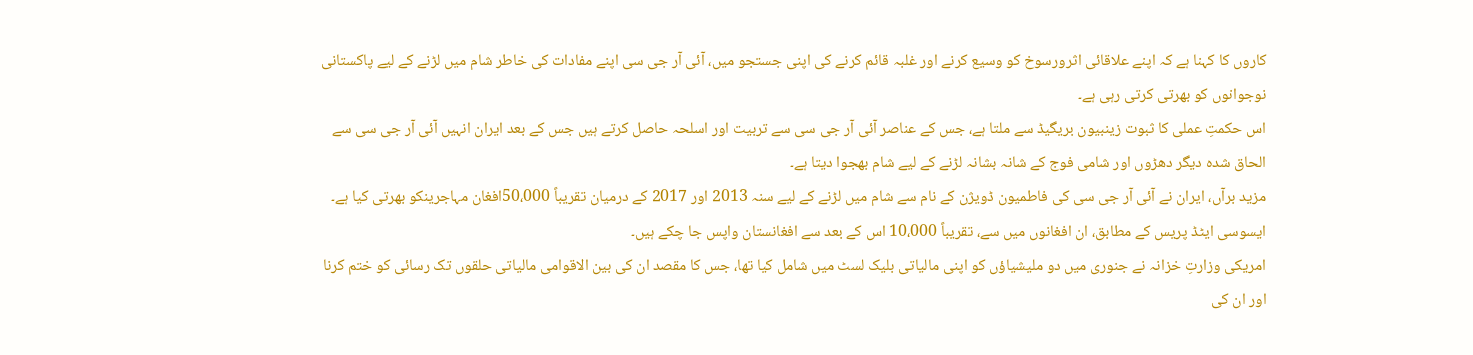کاروں کا کہنا ہے کہ اپنے علاقائی اثرورسوخ کو وسیع کرنے اور غلبہ قائم کرنے کی اپنی جستجو میں، آئی آر جی سی اپنے مفادات کی خاطر شام میں لڑنے کے لیے پاکستانی نوجوانوں کو بھرتی کرتی رہی ہے۔
اس حکمتِ عملی کا ثبوت زینبیون بریگیڈ سے ملتا ہے، جس کے عناصر آئی آر جی سی سے تربیت اور اسلحہ حاصل کرتے ہیں جس کے بعد ایران انہیں آئی آر جی سی سے الحاق شدہ دیگر دھڑوں اور شامی فوج کے شانہ بشانہ لڑنے کے لیے شام بھجوا دیتا ہے۔
مزید برآں، ایران نے آئی آر جی سی کی فاطمیون ڈویژن کے نام سے شام میں لڑنے کے لیے سنہ 2013 اور 2017 کے درمیان تقریباً 50،000افغان مہاجرینکو بھرتی کیا ہے۔
ایسوسی ایٹڈ پریس کے مطابق، ان افغانوں میں سے، تقریباً 10،000 اس کے بعد سے افغانستان واپس جا چکے ہیں۔
امریکی وزارتِ خزانہ نے جنوری میں دو ملیشیاؤں کو اپنی مالیاتی بلیک لسٹ میں شامل کیا تھا، جس کا مقصد ان کی بین الاقوامی مالیاتی حلقوں تک رسائی کو ختم کرنا اور ان کی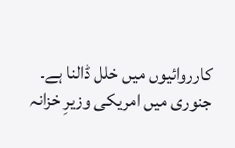کارروائیوں میں خلل ڈالنا ہے۔
جنوری میں امریکی وزیرِ خزانہ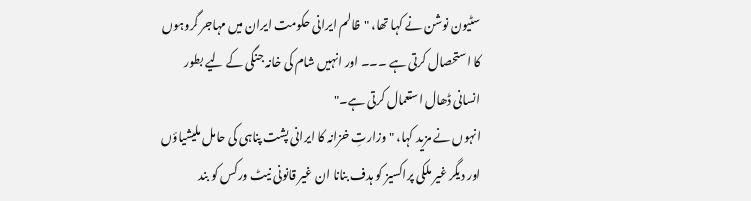سٹیون نوشن نے کہا تھا، "ظالم ایرانی حکومت ایران میں مہاجر گروہوں کا استحصال کرتی ہے ۔۔۔ اور انہیں شام کی خانہ جنگی کے لیے بطور انسانی ڈھال استعمال کرتی ہے۔"
انہوں نے مزید کہا، "وزارتِ خزانہ کا ایرانی پشت پناہی کی حامل ملیشیاؤں اور دیگر غیر ملکی پراکسیز کو ہدف بنانا ان غیر قانونی نیٹ ورکس کو بند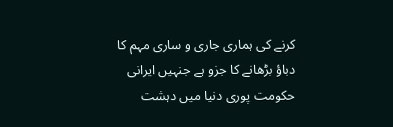کرنے کی ہماری جاری و ساری مہم کا دباؤ بڑھانے کا جزو ہے جنہیں ایرانی حکومت پوری دنیا میں دہشت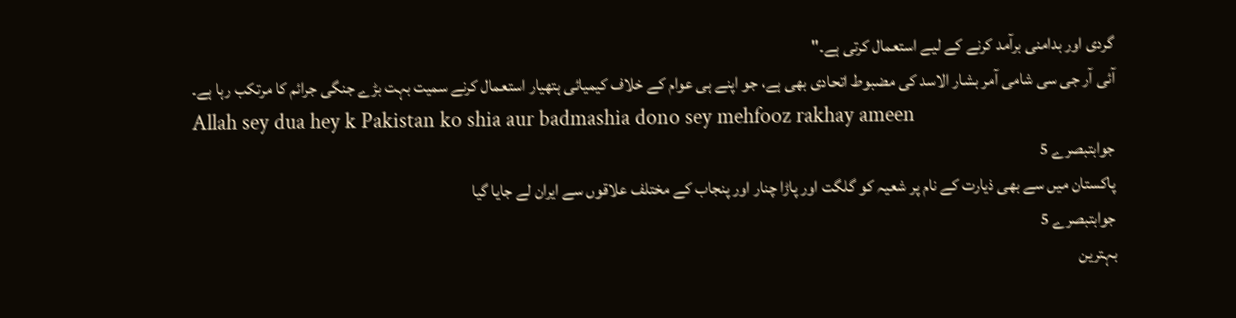گردی اور بدامنی برآمد کرنے کے لیے استعمال کرتی ہے۔"
آئی آر جی سی شامی آمر بشار الاسد کی مضبوط اتحادی بھی ہے، جو اپنے ہی عوام کے خلاف کیمیائی ہتھیار استعمال کرنے سمیت بہت بڑے جنگی جرائم کا مرتکب رہا ہے۔
Allah sey dua hey k Pakistan ko shia aur badmashia dono sey mehfooz rakhay ameen
جوابتبصرے 5
پاکستان میں سے بھی ذیارت کے نام پر شعیہ کو گلگت اور پاڑا چنار اور پنجاب کے مختلف علاقوں سے ایران لے جایا گیا
جوابتبصرے 5
بہترین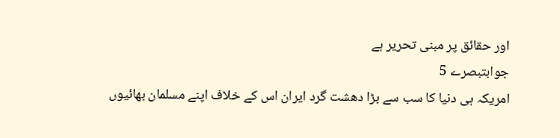اور حقائق پر مبنی تحریر ہے
جوابتبصرے 5
امریکہ ہی دنیا کا سب سے بڑا دھشت گرد ایران اس کے خلاف اپنے مسلمان بھائیوں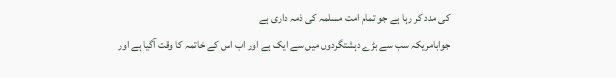کی مدد کر رہا ہے جو تمام امت مسلمہ کی ذمہ داری ہے
جوابامریکہ سب سے بڑے دہشتگردوں میں سے ایک ہے اور اب اس کے خاتمہ کا وقت آگیا ہے اور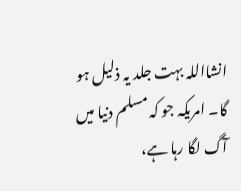انشااللہ بہت جلد یہ ذلیل ہو گا۔ امریکہ جو کہ مسلم دنیا میں آگ لگا رہا ہے،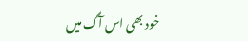خود بھی اس آگ میں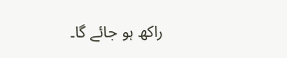راکھ ہو جائے گا۔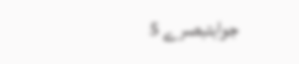جوابتبصرے 5